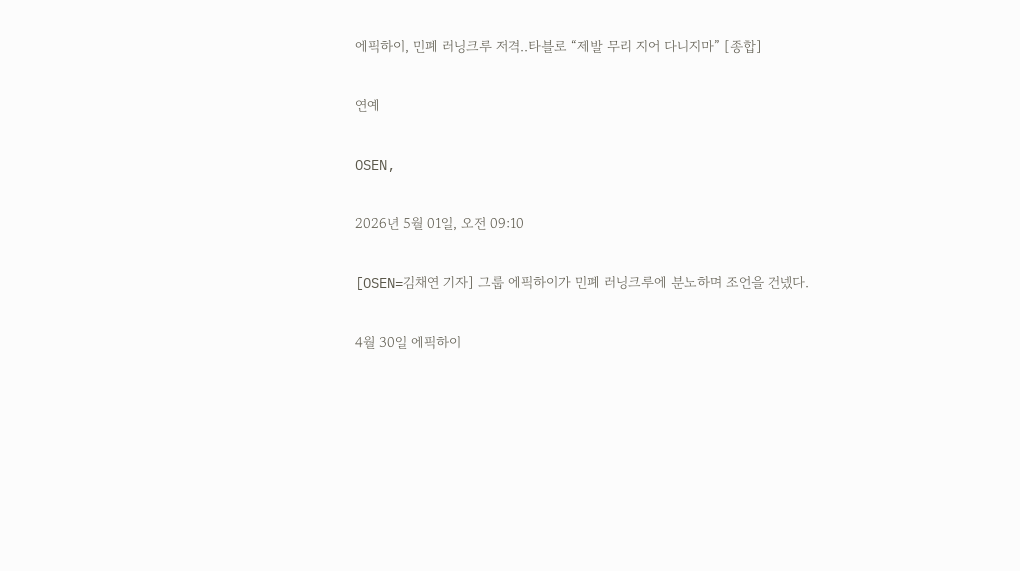에픽하이, 민폐 러닝크루 저격..타블로 “제발 무리 지어 다니지마” [종합]

연예

OSEN,

2026년 5월 01일, 오전 09:10

[OSEN=김채연 기자] 그룹 에픽하이가 민폐 러닝크루에 분노하며 조언을 건넸다.

4월 30일 에픽하이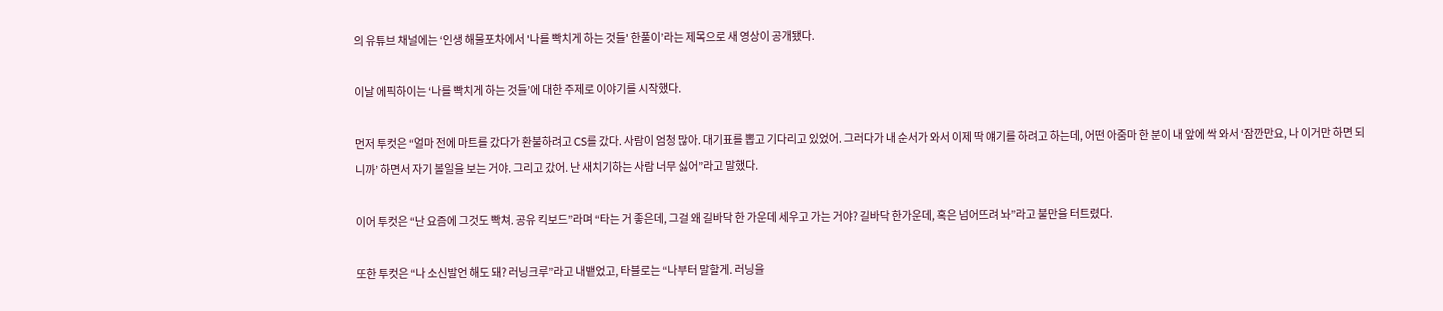의 유튜브 채널에는 ‘인생 해물포차에서 '나를 빡치게 하는 것들' 한풀이’라는 제목으로 새 영상이 공개됐다.

이날 에픽하이는 ‘나를 빡치게 하는 것들’에 대한 주제로 이야기를 시작했다.

먼저 투컷은 “얼마 전에 마트를 갔다가 환불하려고 CS를 갔다. 사람이 엄청 많아. 대기표를 뽑고 기다리고 있었어. 그러다가 내 순서가 와서 이제 딱 얘기를 하려고 하는데, 어떤 아줌마 한 분이 내 앞에 싹 와서 ‘잠깐만요, 나 이거만 하면 되니까’ 하면서 자기 볼일을 보는 거야. 그리고 갔어. 난 새치기하는 사람 너무 싫어”라고 말했다.

이어 투컷은 “난 요즘에 그것도 빡쳐. 공유 킥보드”라며 “타는 거 좋은데, 그걸 왜 길바닥 한 가운데 세우고 가는 거야? 길바닥 한가운데, 혹은 넘어뜨려 놔”라고 불만을 터트렸다.

또한 투컷은 “나 소신발언 해도 돼? 러닝크루”라고 내뱉었고, 타블로는 “나부터 말할게. 러닝을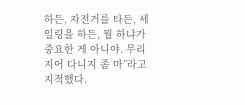하든, 자전거를 타든, 세일링을 하든, 뭘 하냐가 중요한 게 아니야. 무리 지어 다니지 좀 마”라고 지적했다.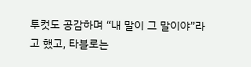투컷도 공감하며 “내 말이 그 말이야”라고 했고, 타블로는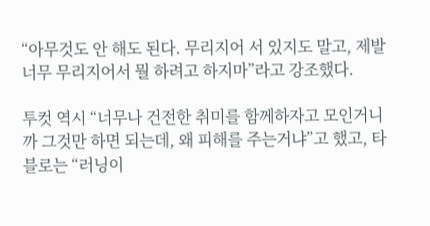“아무것도 안 해도 된다. 무리지어 서 있지도 말고, 제발 너무 무리지어서 뭘 하려고 하지마”라고 강조했다.

투컷 역시 “너무나 건전한 취미를 함께하자고 모인거니까 그것만 하면 되는데, 왜 피해를 주는거냐”고 했고, 타블로는 “러닝이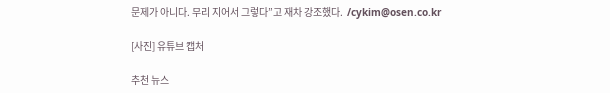문제가 아니다. 무리 지어서 그렇다”고 재차 강조했다.  /cykim@osen.co.kr

[사진] 유튜브 캡처

추천 뉴스